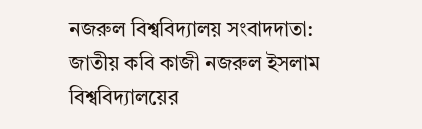নজরুল বিশ্ববিদ্যালয় সংবাদদাতা:
জাতীয় কবি কাজী নজরুল ইসলাম বিশ্ববিদ্যালয়ের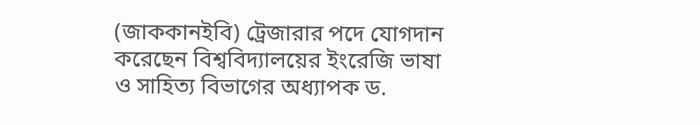(জাককানইবি) ট্রেজারার পদে যোগদান করেছেন বিশ্ববিদ্যালয়ের ইংরেজি ভাষা ও সাহিত্য বিভাগের অধ্যাপক ড.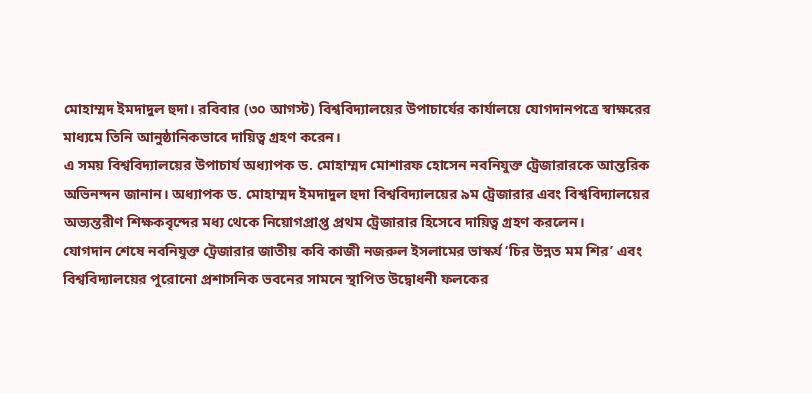মোহাম্মদ ইমদাদুল হুদা। রবিবার (৩০ আগস্ট) বিশ্ববিদ্যালয়ের উপাচার্যের কার্যালয়ে যোগদানপত্রে স্বাক্ষরের মাধ্যমে তিনি আনুষ্ঠানিকভাবে দায়িত্ব গ্রহণ করেন।
এ সময় বিশ্ববিদ্যালয়ের উপাচার্য অধ্যাপক ড. মোহাম্মদ মোশারফ হোসেন নবনিযুক্ত ট্রেজারারকে আন্তরিক অভিনন্দন জানান। অধ্যাপক ড. মোহাম্মদ ইমদাদুল হুদা বিশ্ববিদ্যালয়ের ৯ম ট্রেজারার এবং বিশ্ববিদ্যালয়ের অভ্যন্তরীণ শিক্ষকবৃন্দের মধ্য থেকে নিয়োগপ্রাপ্ত প্রথম ট্রেজারার হিসেবে দায়িত্ব গ্রহণ করলেন।
যোগদান শেষে নবনিযুক্ত ট্রেজারার জাতীয় কবি কাজী নজরুল ইসলামের ভাস্কর্য ‘চির উন্নত মম শির’ এবং বিশ্ববিদ্যালয়ের পুরোনো প্রশাসনিক ভবনের সামনে স্থাপিত উদ্বোধনী ফলকের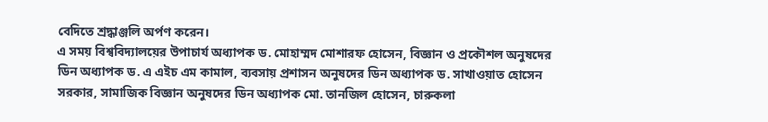বেদিতে শ্রদ্ধাঞ্জলি অর্পণ করেন।
এ সময় বিশ্ববিদ্যালয়ের উপাচার্য অধ্যাপক ড. মোহাম্মদ মোশারফ হোসেন, বিজ্ঞান ও প্রকৌশল অনুষদের ডিন অধ্যাপক ড. এ এইচ এম কামাল, ব্যবসায় প্রশাসন অনুষদের ডিন অধ্যাপক ড. সাখাওয়াত হোসেন সরকার, সামাজিক বিজ্ঞান অনুষদের ডিন অধ্যাপক মো. তানজিল হোসেন, চারুকলা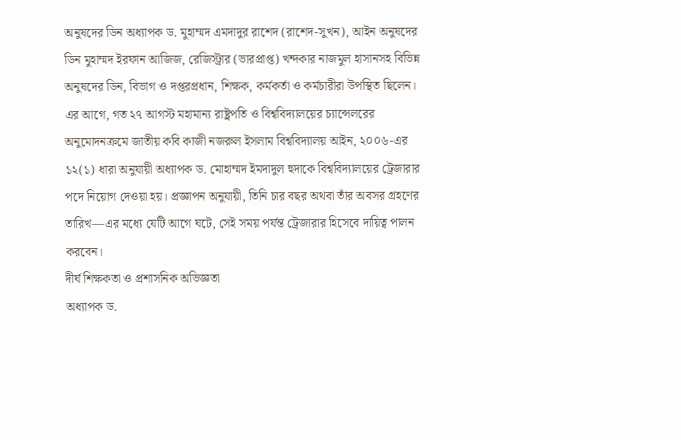অনুষদের ডিন অধ্যাপক ড. মুহাম্মদ এমদাদুর রাশেদ (রাশেদ-সুখন), আইন অনুষদের ডিন মুহাম্মদ ইরফান আজিজ, রেজিস্ট্রার (ভারপ্রাপ্ত) খন্দকার নাজমুল হাসানসহ বিভিন্ন অনুষদের ডিন, বিভাগ ও দপ্তরপ্রধান, শিক্ষক, কর্মকর্তা ও কর্মচারীরা উপস্থিত ছিলেন।
এর আগে, গত ২৭ আগস্ট মহামান্য রাষ্ট্রপতি ও বিশ্ববিদ্যালয়ের চ্যান্সেলরের অনুমোদনক্রমে জাতীয় কবি কাজী নজরুল ইসলাম বিশ্ববিদ্যালয় আইন, ২০০৬-এর ১২(১) ধারা অনুযায়ী অধ্যাপক ড. মোহাম্মদ ইমদাদুল হুদাকে বিশ্ববিদ্যালয়ের ট্রেজারার পদে নিয়োগ দেওয়া হয়। প্রজ্ঞাপন অনুযায়ী, তিনি চার বছর অথবা তাঁর অবসর গ্রহণের তারিখ—এর মধ্যে যেটি আগে ঘটে, সেই সময় পর্যন্ত ট্রেজারার হিসেবে দায়িত্ব পালন করবেন।
দীর্ঘ শিক্ষকতা ও প্রশাসনিক অভিজ্ঞতা
অধ্যাপক ড.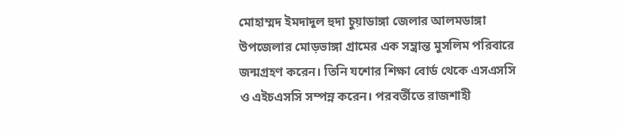মোহাম্মদ ইমদাদুল হুদা চুয়াডাঙ্গা জেলার আলমডাঙ্গা উপজেলার মোড়ভাঙ্গা গ্রামের এক সম্ভ্রান্ত মুসলিম পরিবারে জন্মগ্রহণ করেন। তিনি যশোর শিক্ষা বোর্ড থেকে এসএসসি ও এইচএসসি সম্পন্ন করেন। পরবর্তীতে রাজশাহী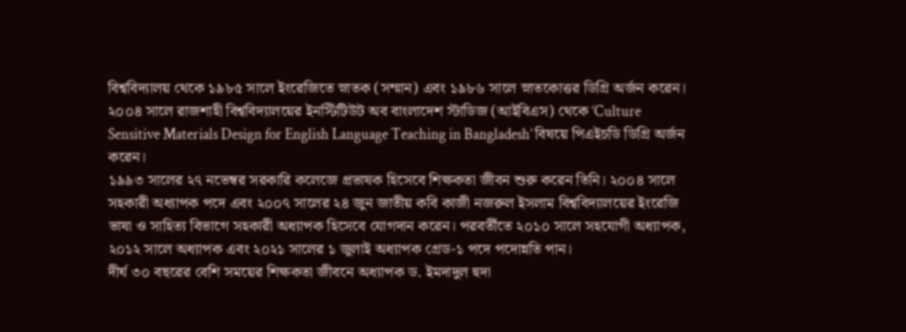বিশ্ববিদ্যালয় থেকে ১৯৮৫ সালে ইংরেজিতে স্নাতক (সম্মান) এবং ১৯৮৬ সালে স্নাতকোত্তর ডিগ্রি অর্জন করেন।
২০০৪ সালে রাজশাহী বিশ্ববিদ্যালয়ের ইনস্টিটিউট অব বাংলাদেশ স্টাডিজ (আইবিএস) থেকে ‘Culture Sensitive Materials Design for English Language Teaching in Bangladesh’ বিষয়ে পিএইচডি ডিগ্রি অর্জন করেন।
১৯৯৩ সালের ২৭ নভেম্বর সরকারি কলেজে প্রভাষক হিসেবে শিক্ষকতা জীবন শুরু করেন তিনি। ২০০৪ সালে সহকারী অধ্যাপক পদে এবং ২০০৭ সালের ২৪ জুন জাতীয় কবি কাজী নজরুল ইসলাম বিশ্ববিদ্যালয়ের ইংরেজি ভাষা ও সাহিত্য বিভাগে সহকারী অধ্যাপক হিসেবে যোগদান করেন। পরবর্তীতে ২০১০ সালে সহযোগী অধ্যাপক, ২০১২ সালে অধ্যাপক এবং ২০২১ সালের ১ জুলাই অধ্যাপক গ্রেড-১ পদে পদোন্নতি পান।
দীর্ঘ ৩০ বছরের বেশি সময়ের শিক্ষকতা জীবনে অধ্যাপক ড. ইমদাদুল হুদা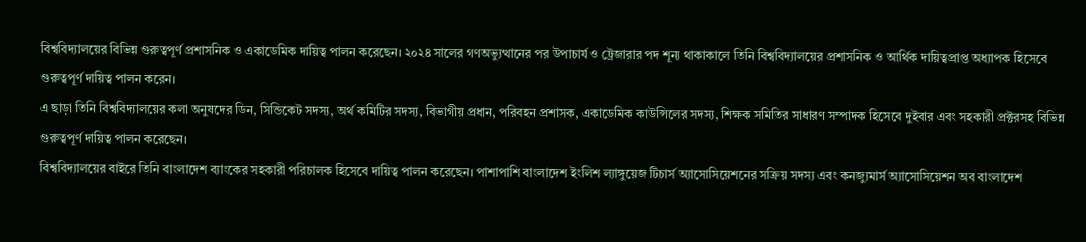বিশ্ববিদ্যালয়ের বিভিন্ন গুরুত্বপূর্ণ প্রশাসনিক ও একাডেমিক দায়িত্ব পালন করেছেন। ২০২৪ সালের গণঅভ্যুত্থানের পর উপাচার্য ও ট্রেজারার পদ শূন্য থাকাকালে তিনি বিশ্ববিদ্যালয়ের প্রশাসনিক ও আর্থিক দায়িত্বপ্রাপ্ত অধ্যাপক হিসেবে গুরুত্বপূর্ণ দায়িত্ব পালন করেন।
এ ছাড়া তিনি বিশ্ববিদ্যালয়ের কলা অনুষদের ডিন, সিন্ডিকেট সদস্য, অর্থ কমিটির সদস্য, বিভাগীয় প্রধান, পরিবহন প্রশাসক, একাডেমিক কাউন্সিলের সদস্য, শিক্ষক সমিতির সাধারণ সম্পাদক হিসেবে দুইবার এবং সহকারী প্রক্টরসহ বিভিন্ন গুরুত্বপূর্ণ দায়িত্ব পালন করেছেন।
বিশ্ববিদ্যালয়ের বাইরে তিনি বাংলাদেশ ব্যাংকের সহকারী পরিচালক হিসেবে দায়িত্ব পালন করেছেন। পাশাপাশি বাংলাদেশ ইংলিশ ল্যাঙ্গুয়েজ টিচার্স অ্যাসোসিয়েশনের সক্রিয় সদস্য এবং কনজ্যুমার্স অ্যাসোসিয়েশন অব বাংলাদেশ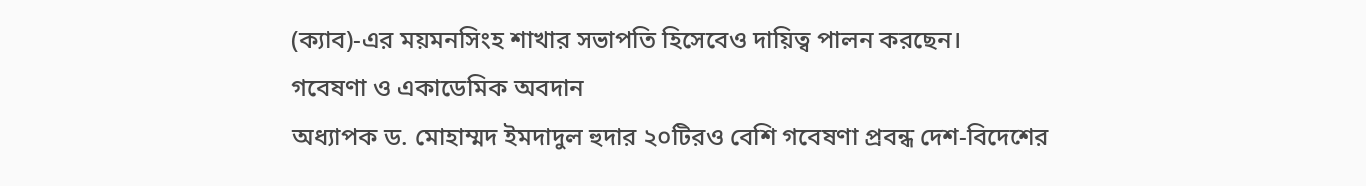(ক্যাব)-এর ময়মনসিংহ শাখার সভাপতি হিসেবেও দায়িত্ব পালন করছেন।
গবেষণা ও একাডেমিক অবদান
অধ্যাপক ড. মোহাম্মদ ইমদাদুল হুদার ২০টিরও বেশি গবেষণা প্রবন্ধ দেশ-বিদেশের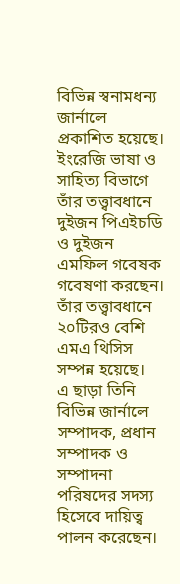বিভিন্ন স্বনামধন্য জার্নালে প্রকাশিত হয়েছে। ইংরেজি ভাষা ও সাহিত্য বিভাগে তাঁর তত্ত্বাবধানে দুইজন পিএইচডি ও দুইজন এমফিল গবেষক গবেষণা করছেন। তাঁর তত্ত্বাবধানে ২০টিরও বেশি এমএ থিসিস সম্পন্ন হয়েছে।
এ ছাড়া তিনি বিভিন্ন জার্নালে সম্পাদক, প্রধান সম্পাদক ও সম্পাদনা পরিষদের সদস্য হিসেবে দায়িত্ব পালন করেছেন।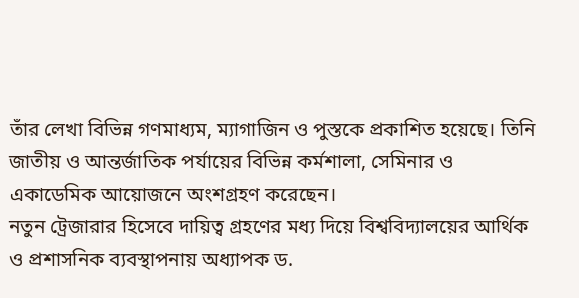তাঁর লেখা বিভিন্ন গণমাধ্যম, ম্যাগাজিন ও পুস্তকে প্রকাশিত হয়েছে। তিনি জাতীয় ও আন্তর্জাতিক পর্যায়ের বিভিন্ন কর্মশালা, সেমিনার ও একাডেমিক আয়োজনে অংশগ্রহণ করেছেন।
নতুন ট্রেজারার হিসেবে দায়িত্ব গ্রহণের মধ্য দিয়ে বিশ্ববিদ্যালয়ের আর্থিক ও প্রশাসনিক ব্যবস্থাপনায় অধ্যাপক ড.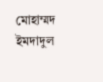মোহাম্মদ ইমদাদুল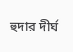হুদার দীর্ঘ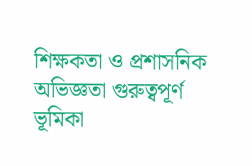শিক্ষকতা ও প্রশাসনিক অভিজ্ঞতা গুরুত্বপূর্ণ ভূমিকা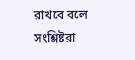রাখবে বলে সংশ্লিষ্টরা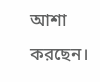আশা করছেন।